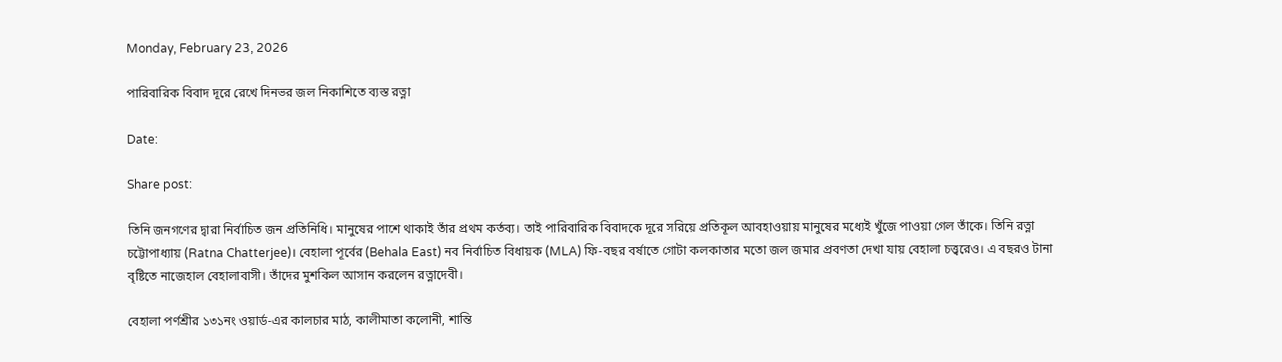Monday, February 23, 2026

পারিবারিক বিবাদ দূরে রেখে দিনভর জল নিকাশিতে ব্যস্ত রত্না

Date:

Share post:

তিনি জনগণের দ্বারা নির্বাচিত জন প্রতিনিধি। মানুষের পাশে থাকাই তাঁর প্রথম কর্তব্য। তাই পারিবারিক বিবাদকে দূরে সরিয়ে প্রতিকূল আবহাওয়ায় মানুষের মধ্যেই খুঁজে পাওয়া গেল তাঁকে। তিনি রত্না চট্টোপাধ্যায় (Ratna Chatterjee)। বেহালা পূর্বের (Behala East) নব নির্বাচিত বিধায়ক (MLA) ফি-বছর বর্ষাতে গোটা কলকাতার মতো জল জমার প্রবণতা দেখা যায় বেহালা চত্ত্বরেও। এ বছরও টানা বৃষ্টিতে নাজেহাল বেহালাবাসী। তাঁদের মুশকিল আসান করলেন রত্নাদেবী।

বেহালা পর্ণশ্রীর ১৩১নং ওয়ার্ড-এর কালচার মাঠ, কালীমাতা কলোনী, শান্তি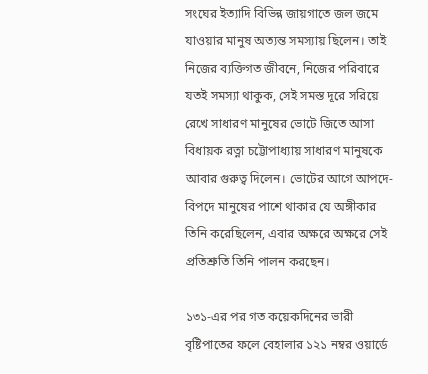সংঘের ইত্যাদি বিভিন্ন জায়গাতে জল জমে যাওয়ার মানুষ অত্যন্ত সমস্যায় ছিলেন। তাই নিজের ব্যক্তিগত জীবনে, নিজের পরিবারে যতই সমস্যা থাকুক, সেই সমস্ত দূরে সরিয়ে রেখে সাধারণ মানুষের ভোটে জিতে আসা বিধায়ক রত্না চট্টোপাধ্যায় সাধারণ মানুষকে আবার গুরুত্ব দিলেন। ভোটের আগে আপদে-বিপদে মানুষের পাশে থাকার যে অঙ্গীকার তিনি করেছিলেন, এবার অক্ষরে অক্ষরে সেই প্রতিশ্রুতি তিনি পালন করছেন।

১৩১-এর পর গত কয়েকদিনের ভারী বৃষ্টিপাতের ফলে বেহালার ১২১ নম্বর ওয়ার্ডে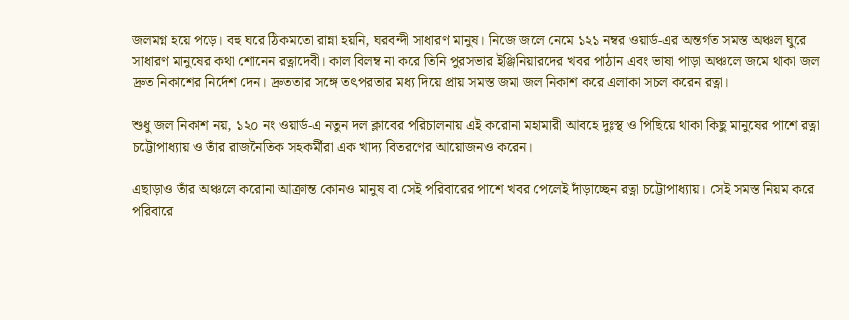জলমগ্ন হয়ে পড়ে। বহু ঘরে ঠিকমতো রান্না হয়নি, ঘরবন্দী সাধারণ মানুষ। নিজে জলে নেমে ১২১ নম্বর ওয়ার্ড-এর অন্তর্গত সমস্ত অঞ্চল ঘুরে সাধারণ মানুষের কথা শোনেন রত্নাদেবী। কাল বিলম্ব না করে তিনি পুরসভার ইঞ্জিনিয়ারদের খবর পাঠান এবং ভাষা পাড়া অঞ্চলে জমে থাকা জল দ্রুত নিকাশের নির্দেশ দেন। দ্রুততার সঙ্গে তৎপরতার মধ্য দিয়ে প্রায় সমস্ত জমা জল নিকাশ করে এলাকা সচল করেন রত্না।

শুধু জল নিকাশ নয়, ১২০ নং ওয়ার্ড-এ নতুন দল ক্লাবের পরিচালনায় এই করোনা মহামারী আবহে দুঃস্থ ও পিছিয়ে থাকা কিছু মানুষের পাশে রত্না চট্টোপাধ্যায় ও তাঁর রাজনৈতিক সহকর্মীরা এক খাদ্য বিতরণের আয়োজনও করেন।

এছাড়াও তাঁর অঞ্চলে করোনা আক্রান্ত কোনও মানুষ বা সেই পরিবারের পাশে খবর পেলেই দাঁড়াচ্ছেন রত্না চট্টোপাধ্যায়। সেই সমস্ত নিয়ম করে পরিবারে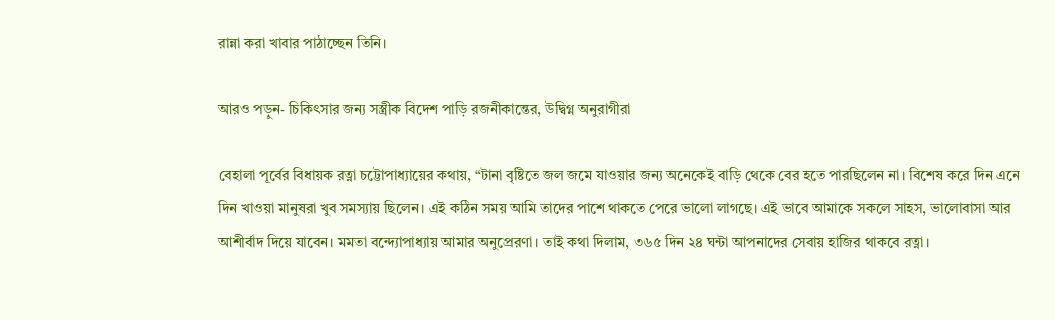রান্না করা খাবার পাঠাচ্ছেন তিনি।

আরও পড়ুন- চিকিৎসার জন্য সস্ত্রীক বিদেশ পাড়ি রজনীকান্তের, উদ্বিগ্ন অনুরাগীরা

বেহালা পূর্বের বিধায়ক রত্না চট্টোপাধ্যায়ের কথায়, “টানা বৃষ্টিতে জল জমে যাওয়ার জন্য অনেকেই বাড়ি থেকে বের হতে পারছিলেন না। বিশেষ করে দিন এনে দিন খাওয়া মানুষরা খুব সমস্যায় ছিলেন। এই কঠিন সময় আমি তাদের পাশে থাকতে পেরে ভালো লাগছে। এই ভাবে আমাকে সকলে সাহস, ভালোবাসা আর আশীর্বাদ দিয়ে যাবেন। মমতা বন্দ্যোপাধ্যায় আমার অনুপ্রেরণা। তাই কথা দিলাম, ৩৬৫ দিন ২৪ ঘন্টা আপনাদের সেবায় হাজির থাকবে রত্না।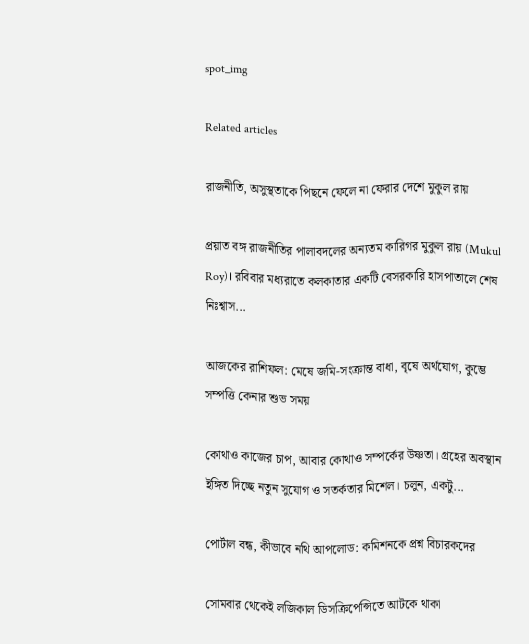spot_img

Related articles

রাজনীতি, অসুস্থতাকে পিছনে ফেলে না ফেরার দেশে মুকুল রায়

প্রয়াত বঙ্গ রাজনীতির পালাবদলের অন্যতম কারিগর মুকুল রায় (Mukul Roy)। রবিবার মধ্যরাতে কলকাতার একটি বেসরকারি হাসপাতালে শেষ নিঃশ্বাস...

আজকের রাশিফল: মেষে জমি-সংক্রান্ত বাধা, বৃষে অর্থযোগ, কুম্ভে সম্পত্তি কেনার শুভ সময়

কোথাও কাজের চাপ, আবার কোথাও সম্পর্কের উষ্ণতা। গ্রহের অবস্থান ইঙ্গিত দিচ্ছে নতুন সুযোগ ও সতর্কতার মিশেল। চলুন, একটু...

পোর্টাল বন্ধ, কীভাবে নথি আপলোড: কমিশনকে প্রশ্ন বিচারকদের

সোমবার থেকেই লজিকাল ডিসক্রিপেন্সিতে আটকে থাকা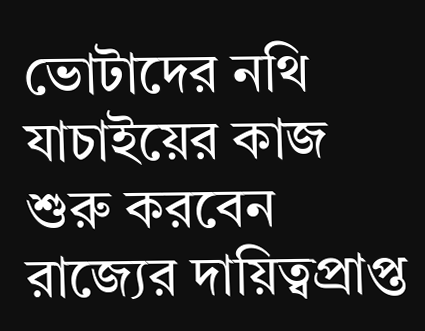ভোটাদের নথি যাচাইয়ের কাজ শুরু করবেন রাজ্যের দায়িত্বপ্রাপ্ত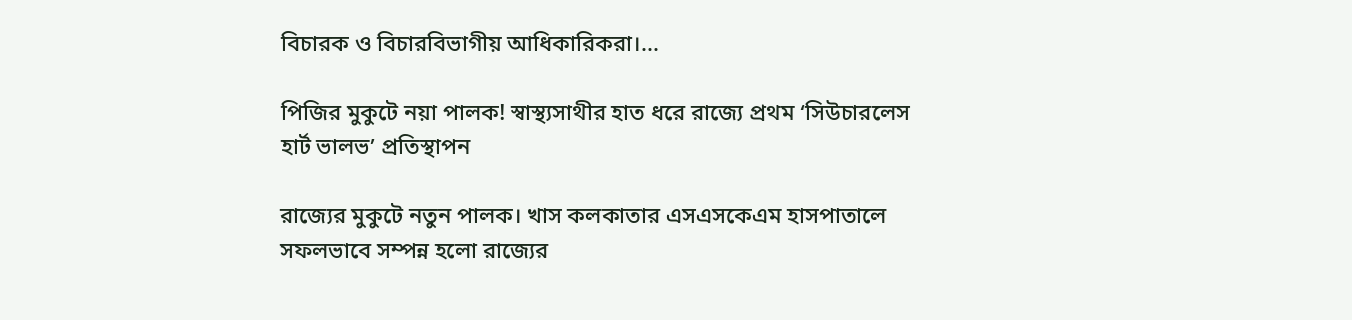বিচারক ও বিচারবিভাগীয় আধিকারিকরা।...

পিজির মুকুটে নয়া পালক! স্বাস্থ্যসাথীর হাত ধরে রাজ্যে প্রথম ‘সিউচারলেস হার্ট ভালভ’ প্রতিস্থাপন

রাজ্যের মুকুটে নতুন পালক। খাস কলকাতার এসএসকেএম হাসপাতালে সফলভাবে সম্পন্ন হলো রাজ্যের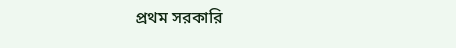প্রথম সরকারি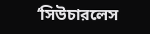‘সিউচারলেস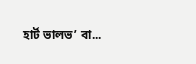হার্ট ভালভ’ বা...